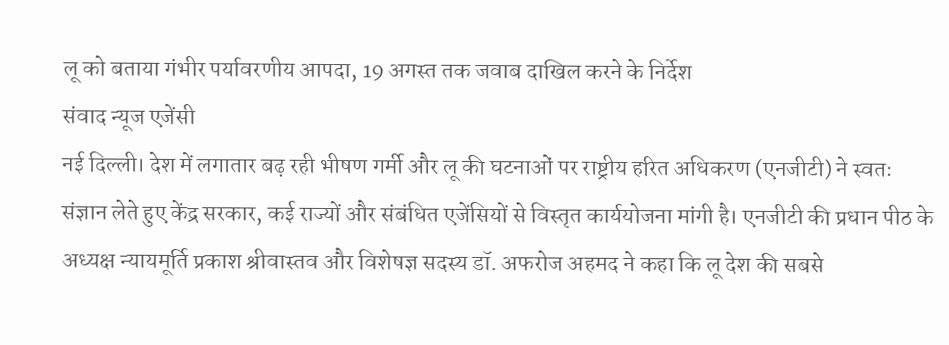लू को बताया गंभीर पर्यावरणीय आपदा, 19 अगस्त तक जवाब दाखिल करने के निर्देश
संवाद न्यूज एजेंसी
नई दिल्ली। देश में लगातार बढ़ रही भीषण गर्मी और लू की घटनाओं पर राष्ट्रीय हरित अधिकरण (एनजीटी) ने स्वतः संज्ञान लेते हुए केंद्र सरकार, कई राज्यों और संबंधित एजेंसियों से विस्तृत कार्ययोजना मांगी है। एनजीटी की प्रधान पीठ के अध्यक्ष न्यायमूर्ति प्रकाश श्रीवास्तव और विशेषज्ञ सदस्य डॉ. अफरोज अहमद ने कहा कि लू देश की सबसे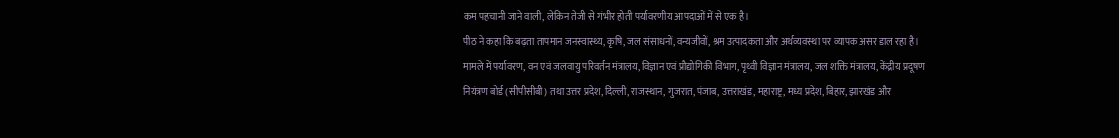कम पहचानी जाने वाली, लेकिन तेजी से गंभीर होती पर्यावरणीय आपदाओं में से एक है।
पीठ ने कहा कि बढ़ता तापमान जनस्वास्थ्य, कृषि, जल संसाधनों, वन्यजीवों, श्रम उत्पादकता और अर्थव्यवस्था पर व्यापक असर डाल रहा है। मामले में पर्यावरण, वन एवं जलवायु परिवर्तन मंत्रालय, विज्ञान एवं प्रौद्योगिकी विभाग, पृथ्वी विज्ञान मंत्रालय, जल शक्ति मंत्रालय, केंद्रीय प्रदूषण नियंत्रण बोर्ड (सीपीसीबी) तथा उत्तर प्रदेश, दिल्ली, राजस्थान, गुजरात, पंजाब, उत्तराखंड, महाराष्ट्र, मध्य प्रदेश, बिहार, झारखंड और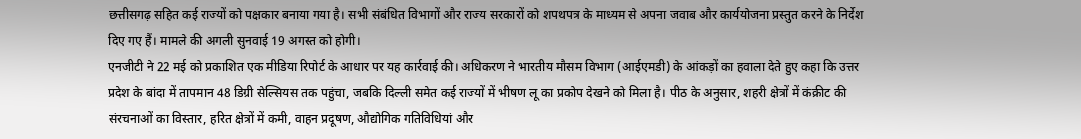छत्तीसगढ़ सहित कई राज्यों को पक्षकार बनाया गया है। सभी संबंधित विभागों और राज्य सरकारों को शपथपत्र के माध्यम से अपना जवाब और कार्ययोजना प्रस्तुत करने के निर्देश दिए गए हैं। मामले की अगली सुनवाई 19 अगस्त को होगी।
एनजीटी ने 22 मई को प्रकाशित एक मीडिया रिपोर्ट के आधार पर यह कार्रवाई की। अधिकरण ने भारतीय मौसम विभाग (आईएमडी) के आंकड़ों का हवाला देते हुए कहा कि उत्तर प्रदेश के बांदा में तापमान 48 डिग्री सेल्सियस तक पहुंचा, जबकि दिल्ली समेत कई राज्यों में भीषण लू का प्रकोप देखने को मिला है। पीठ के अनुसार, शहरी क्षेत्रों में कंक्रीट की संरचनाओं का विस्तार, हरित क्षेत्रों में कमी, वाहन प्रदूषण, औद्योगिक गतिविधियां और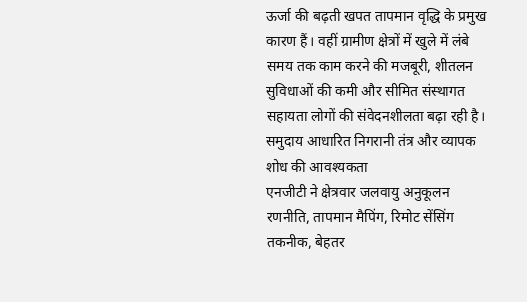ऊर्जा की बढ़ती खपत तापमान वृद्धि के प्रमुख कारण हैं। वहीं ग्रामीण क्षेत्रों में खुले में लंबे समय तक काम करने की मजबूरी, शीतलन सुविधाओं की कमी और सीमित संस्थागत सहायता लोगों की संवेदनशीलता बढ़ा रही है।
समुदाय आधारित निगरानी तंत्र और व्यापक शोध की आवश्यकता
एनजीटी ने क्षेत्रवार जलवायु अनुकूलन रणनीति, तापमान मैपिंग, रिमोट सेंसिंग तकनीक, बेहतर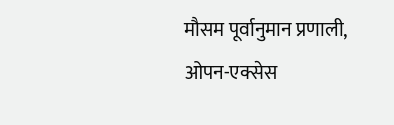मौसम पूर्वानुमान प्रणाली, ओपन-एक्सेस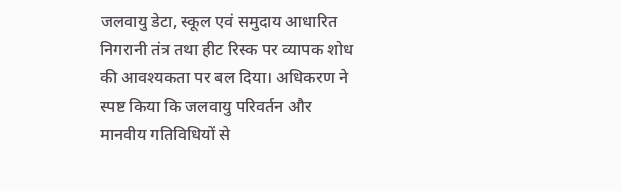जलवायु डेटा, स्कूल एवं समुदाय आधारित निगरानी तंत्र तथा हीट रिस्क पर व्यापक शोध की आवश्यकता पर बल दिया। अधिकरण ने स्पष्ट किया कि जलवायु परिवर्तन और मानवीय गतिविधियों से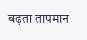बढ़ता तापमान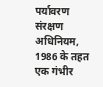पर्यावरण संरक्षण अधिनियम, 1986 के तहत एक गंभीर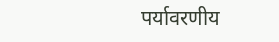पर्यावरणीय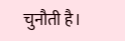चुनौती है।